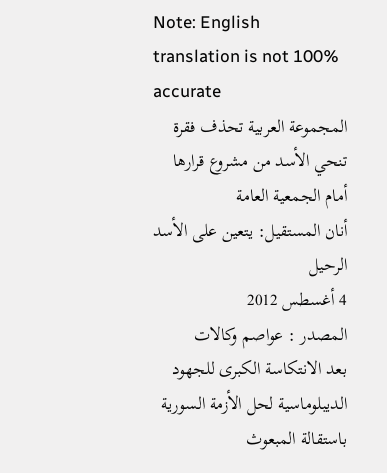Note: English translation is not 100% accurate
المجموعة العربية تحذف فقرة تنحي الأسد من مشروع قرارها أمام الجمعية العامة
أنان المستقيل: يتعين على الأسد الرحيل
4 أغسطس 2012
المصدر : عواصم وكالات
بعد الانتكاسة الكبرى للجهود الديبلوماسية لحل الأزمة السورية باستقالة المبعوث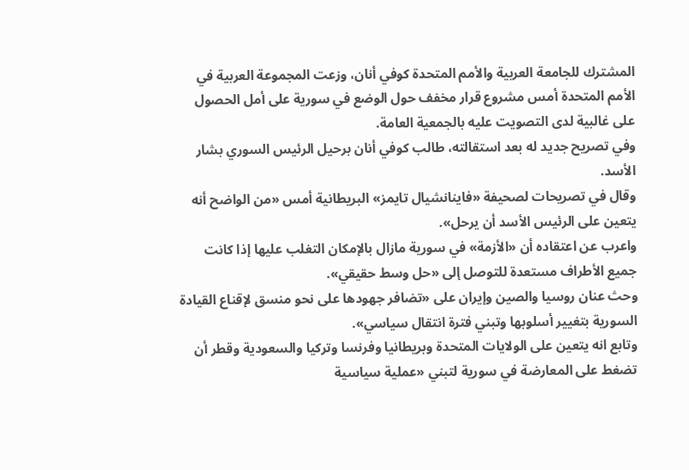المشترك للجامعة العربية والأمم المتحدة كوفي أنان، وزعت المجموعة العربية في الأمم المتحدة أمس مشروع قرار مخفف حول الوضع في سورية على أمل الحصول على غالبية لدى التصويت عليه بالجمعية العامة.
وفي تصريح جديد له بعد استقالته، طالب كوفي أنان برحيل الرئيس السوري بشار الأسد.
وقال في تصريحات لصحيفة «فاينانشيال تايمز» البريطانية أمس «من الواضح أنه يتعين على الرئيس الأسد أن يرحل».
واعرب عن اعتقاده أن «الأزمة» في سورية مازال بالإمكان التغلب عليها إذا كانت جميع الأطراف مستعدة للتوصل إلى «حل وسط حقيقي».
وحث عنان روسيا والصين وإيران على «تضافر جهودها على نحو منسق لإقناع القيادة السورية بتغيير أسلوبها وتبني فترة انتقال سياسي».
وتابع انه يتعين على الولايات المتحدة وبريطانيا وفرنسا وتركيا والسعودية وقطر أن تضغط على المعارضة في سورية لتبني «عملية سياسية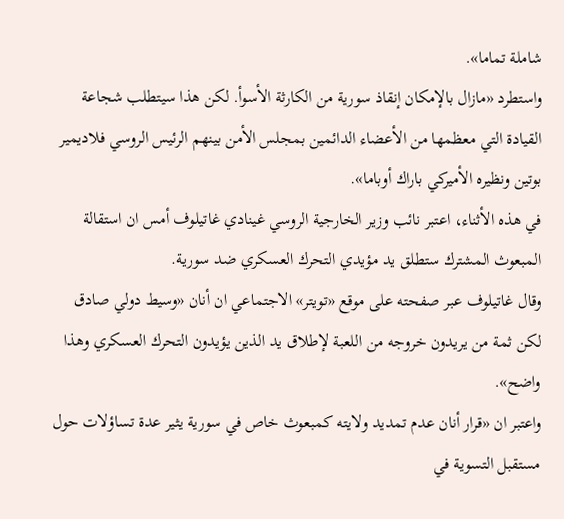شاملة تماما».
واستطرد «مازال بالإمكان إنقاذ سورية من الكارثة الأسوأ. لكن هذا سيتطلب شجاعة القيادة التي معظمها من الأعضاء الدائمين بمجلس الأمن بينهم الرئيس الروسي فلاديمير بوتين ونظيره الأميركي باراك أوباما».
في هذه الأثناء، اعتبر نائب وزير الخارجية الروسي غينادي غاتيلوف أمس ان استقالة المبعوث المشترك ستطلق يد مؤيدي التحرك العسكري ضد سورية.
وقال غاتيلوف عبر صفحته على موقع «تويتر» الاجتماعي ان أنان «وسيط دولي صادق لكن ثمة من يريدون خروجه من اللعبة لإطلاق يد الذين يؤيدون التحرك العسكري وهذا واضح».
واعتبر ان «قرار أنان عدم تمديد ولايته كمبعوث خاص في سورية يثير عدة تساؤلات حول مستقبل التسوية في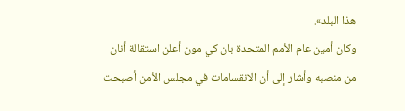هذا البلد».
وكان أمين عام الأمم المتحدة بان كي مون أعلن استقالة أنان من منصبه وأشار إلى أن الانقسامات في مجلس الأمن أصبحت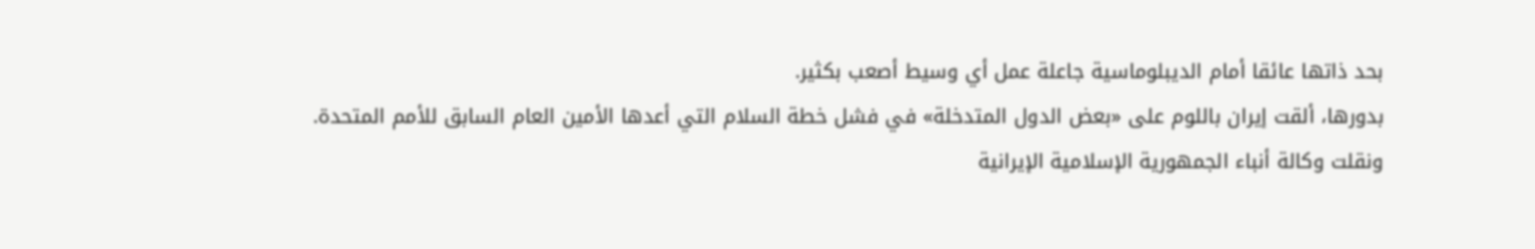بحد ذاتها عائقا أمام الديبلوماسية جاعلة عمل أي وسيط أصعب بكثير.
بدورها، ألقت إيران باللوم على «بعض الدول المتدخلة» في فشل خطة السلام التي أعدها الأمين العام السابق للأمم المتحدة.
ونقلت وكالة أنباء الجمهورية الإسلامية الإيرانية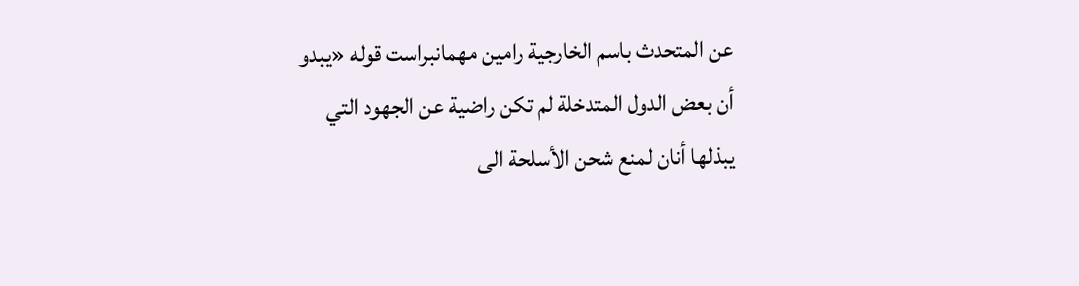عن المتحدث باسم الخارجية رامين مهمانبراست قوله «يبدو أن بعض الدول المتدخلة لم تكن راضية عن الجهود التي يبذلها أنان لمنع شحن الأسلحة الى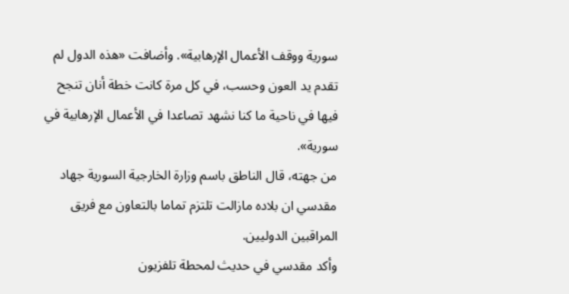سورية ووقف الأعمال الإرهابية». وأضافت «هذه الدول لم تقدم يد العون وحسب، في كل مرة كانت خطة أنان تنجح فيها في ناحية ما كنا نشهد تصاعدا في الأعمال الإرهابية في سورية».
من جهته، قال الناطق باسم وزارة الخارجية السورية جهاد مقدسي ان بلاده مازالت تلتزم تماما بالتعاون مع فريق المراقبين الدوليين.
وأكد مقدسي في حديث لمحطة تلفزيون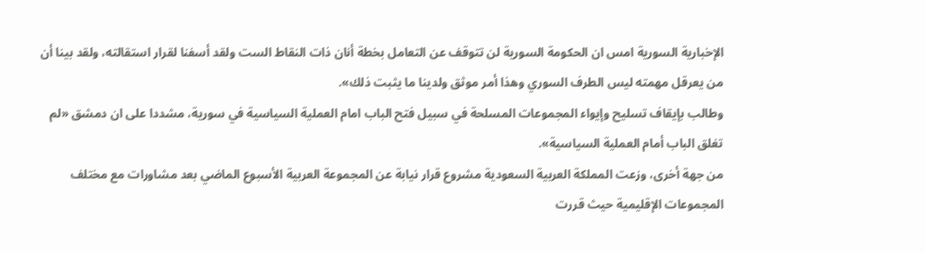الإخبارية السورية امس ان الحكومة السورية لن تتوقف عن التعامل بخطة أنان ذات النقاط الست ولقد أسفنا لقرار استقالته، ولقد بينا أن من يعرقل مهمته ليس الطرف السوري وهذا أمر موثق ولدينا ما يثبت ذلك».
وطالب بإيقاف تسليح وإيواء المجموعات المسلحة في سبيل فتح الباب امام العملية السياسية في سورية، مشددا على ان دمشق «لم تغلق الباب أمام العملية السياسية».
من جهة أخرى، وزعت المملكة العربية السعودية مشروع قرار نيابة عن المجموعة العربية الأسبوع الماضي بعد مشاورات مع مختلف المجموعات الإقليمية حيث قررت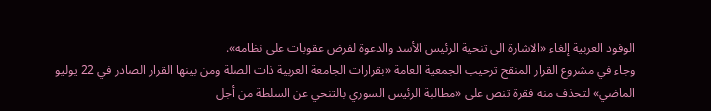الوفود العربية إلغاء «الاشارة الى تنحية الرئيس الأسد والدعوة لفرض عقوبات على نظامه».
وجاء في مشروع القرار المنقح ترحيب الجمعية العامة «بقرارات الجامعة العربية ذات الصلة ومن بينها القرار الصادر في 22 يوليو الماضي» لتحذف منه فقرة تنص على «مطالبة الرئيس السوري بالتنحي عن السلطة من أجل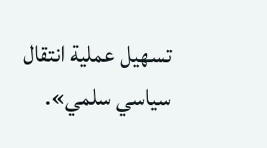تسهيل عملية انتقال سياسي سلمي».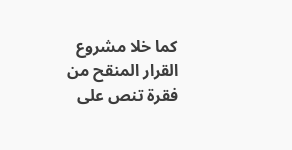كما خلا مشروع القرار المنقح من فقرة تنص على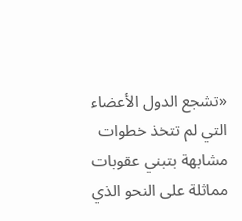«تشجع الدول الأعضاء التي لم تتخذ خطوات مشابهة بتبني عقوبات مماثلة على النحو الذي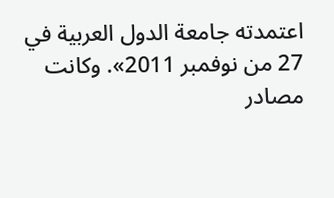اعتمدته جامعة الدول العربية في 27 من نوفمبر 2011». وكانت مصادر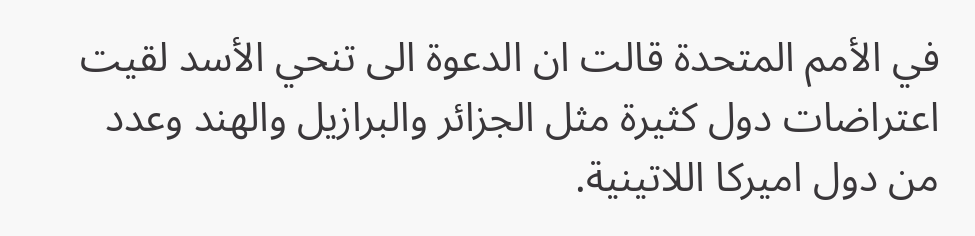في الأمم المتحدة قالت ان الدعوة الى تنحي الأسد لقيت اعتراضات دول كثيرة مثل الجزائر والبرازيل والهند وعدد من دول اميركا اللاتينية.